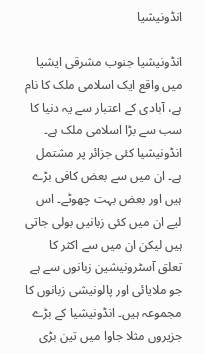انڈونیشیا

انڈونیشیا جنوب مشرقی ایشیا میں واقع ایک اسلامی ملک کا نام ہے، آبادی کے اعتبار سے یہ دنیا کا سب سے بڑا اسلامی ملک ہے۔ انڈونیشیا کئی جزائر پر مشتمل ہے۔ ان میں سے بعض کافی بڑے ہیں اور بعض بہت چھوٹے۔ اس لیے ان میں کئی زبانیں بولی جاتی ہیں لیکن ان میں سے اکثر کا تعلق آسٹرونیشین زبانوں سے ہے جو ملایائی اور پالونیشی زبانوں کا مجموعہ ہیں۔ انڈونیشیا کے بڑے جزیروں مثلا جاوا میں تین بڑی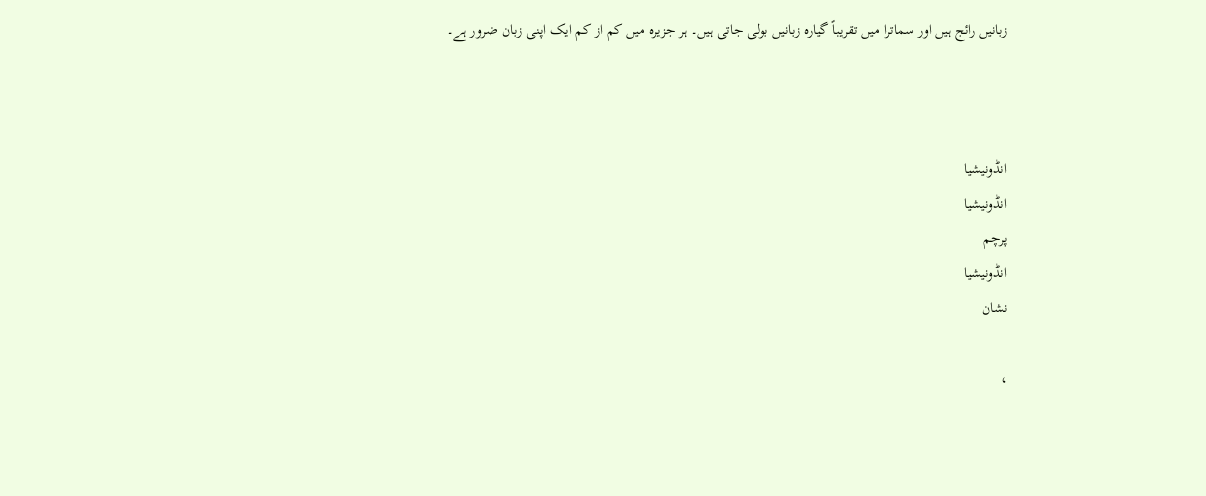زبانیں رائج ہیں اور سماترا میں تقریباً گیارہ زبانیں بولی جاتی ہیں۔ ہر جزیرہ میں کم از کم ایک اپنی زبان ضرور ہے۔



انڈونیشیا
انڈونیشیا
پرچم
انڈونیشیا
نشان

،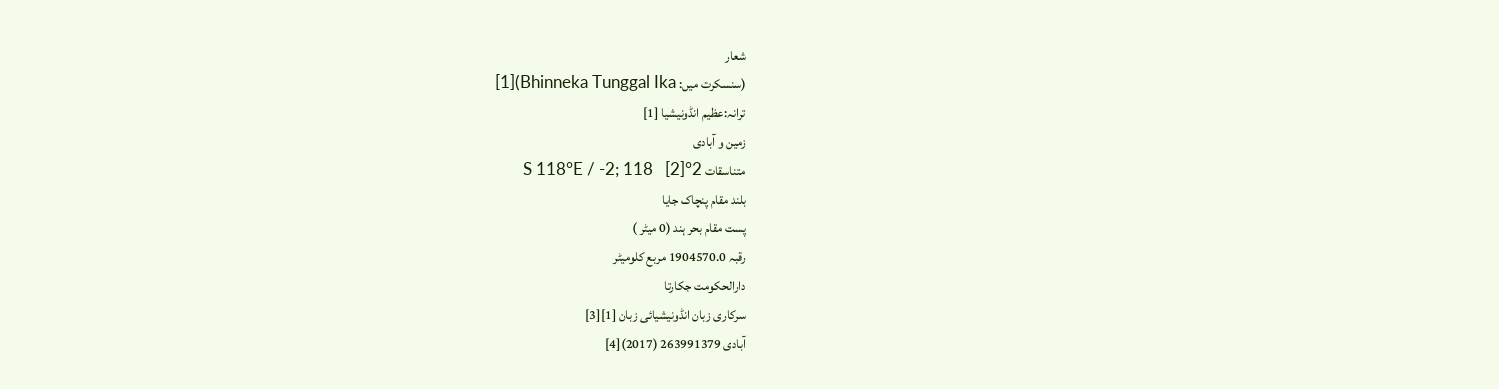شعار
(سنسکرت میں: Bhinneka Tunggal Ika)[1]
ترانہ:عظیم انڈونیشیا [1]
زمین و آبادی
متناسقات 2°S 118°E / -2; 118   [2]
بلند مقام پنچاک جایا
پست مقام بحر ہند (0 میٹر )
رقبہ 1904570.0 مربع کلومیٹر
دارالحکومت جکارتا
سرکاری زبان انڈونیشیائی زبان [1][3]
آبادی 263991379 (2017)[4]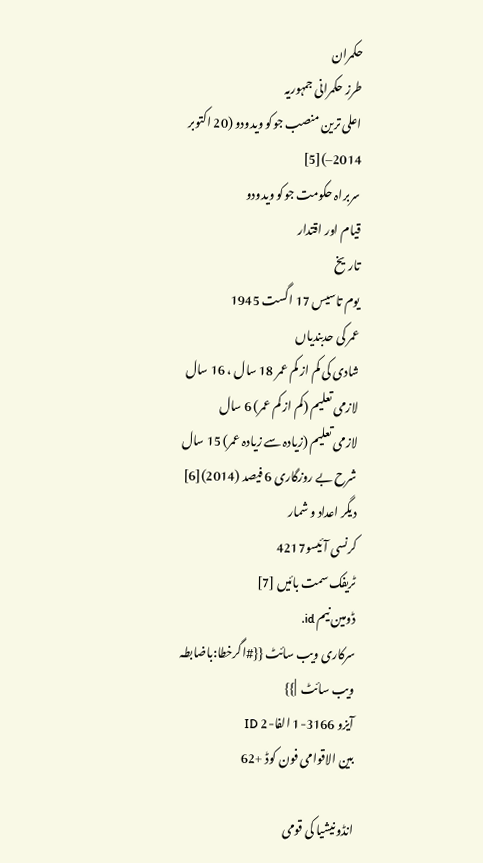حکمران
طرز حکمرانی جمہوریہ
اعلی ترین منصب جوکو ویدودو (20 اکتوبر 2014–)[5]
سربراہ حکومت جوکو ویدودو
قیام اور اقتدار
تاریخ
یوم تاسیس 17 اگست 1945
عمر کی حدبندیاں
شادی کی کم از کم عمر 18 سال ، 16 سال
لازمی تعلیم (کم از کم عمر) 6 سال
لازمی تعلیم (زیادہ سے زیادہ عمر) 15 سال
شرح بے روزگاری 6 فیصد (2014)[6]
دیگر اعداد و شمار
کرنسی آئیسو4217
ٹریفک سمت بائیں [7]
ڈومین نیم id.
سرکاری ویب سائٹ {{#اگرخطا:باضابطہ ویب سائٹ  |}}
آیزو 3166-1 الفا-2 ID
بین الاقوامی فون کوڈ +62

انڈونیشیا کی قومی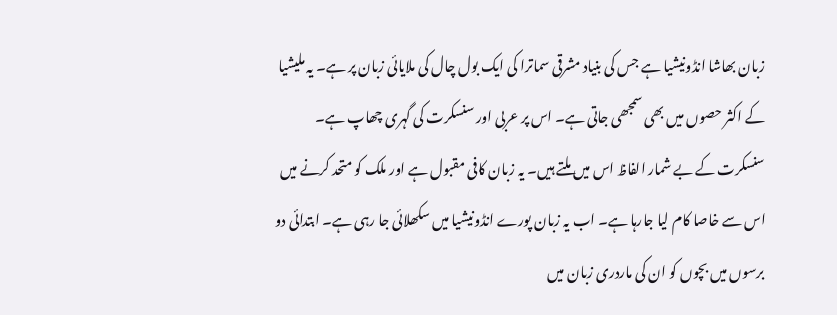زبان بھاشا انڈونیشیا ہے جس کی بنیاد مشرقی سماترا کی ایک بول چال کی ملایائی زبان پر ہے۔ یہ ملیشیا کے اکثر حصوں میں بھی سمجھی جاتی ہے۔ اس پر عربی اور سنسکرت کی گہری چھاپ ہے۔ سنسکرت کے بے شمار الفاظ اس میں ملتے ہیں۔ یہ زبان کافی مقبول ہے اور ملک کو متحد کرنے میں اس سے خاصا کام لیا جارہا ہے۔ اب یہ زبان پورے انڈونیشیا میں سکھلائی جا رہی ہے۔ ابتدائی دو برسوں میں بچوں کو ان کی ماردری زبان میں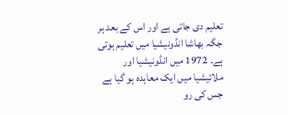تعلیم دی جاتی ہے اور اس کے بعد ہر جگہ بھاشا انڈونیشیا میں تعلیم ہوتی ہے۔ 1972 میں انڈونیشیا اور ملائیشیا میں ایک معاہدہ ہو گیا ہے جس کی رو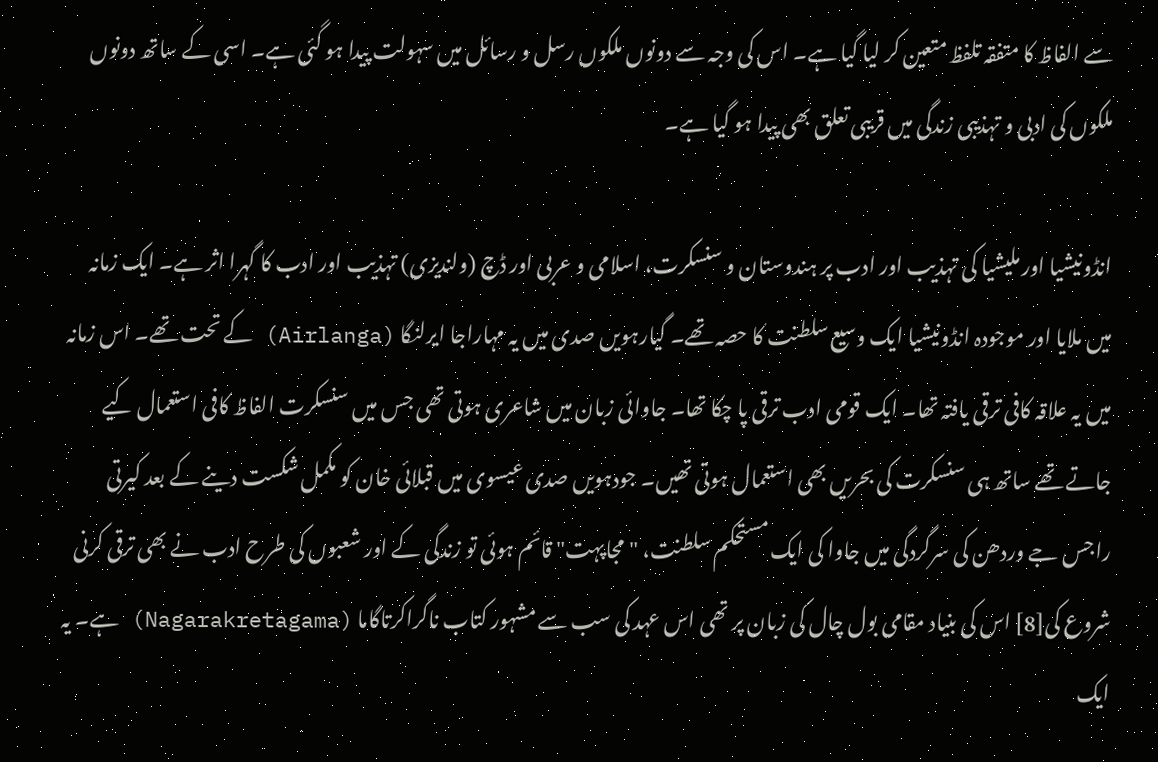سے الفاظ کا متفقہ تلفظ متعین کر لیا گیا ہے۔ اس کی وجہ سے دونوں ملکوں رسل و رسائل میں سہولت پیدا ہو گئی ہے۔ اسی کے ساتھ دونوں ملکوں کی ادبی و تہذیبی زندگی میں قریبی تعلق بھی پیدا ہو گیا ہے۔

انڈونیشیا اور ملیشیا کی تہذیب اور ادب پر ہندوستان و سنسکرت، اسلامی و عربی اور ڈچ (ولندیزی) تہذیب اور ادب کا گہرا اثر ہے۔ ایک زمانہ میں ملایا اور موجودہ انڈونیشیا ایک وسیع سلطنت کا حصہ تھے۔ گیارہویں صدی میں یہ مہاراجا ایرلنگا (Airlanga) کے تحت تھے۔ اس زمانہ میں یہ علاقہ کافی ترقی یافتہ تھا۔ ایک قومی ادب ترقی پا چکا تھا۔ جاوائی زبان میں شاعری ہوتی تھی جس میں سنسکرت الفاظ کافی استعمال کیے جاتے تھے ساتھ ہی سنسکرت کی بحریں بھی استعمال ہوتی تھیں۔ جودہویں صدی عیسوی میں قبلائی خان کو مکمل شکست دینے کے بعد کیرتی راجس جے وردھن کی سرگردگی میں جاوا کی ایک مستحکم سلطنت، "مجاپہت" قائم ہوئی تو زندگی کے اور شعبوں کی طرح ادب نے بھی ترقی کرنی شروع کی[8] اس کی بنیاد مقامی بول چال کی زبان پر تھی اس عہد کی سب سے مشہور کتاب ناگراکرتاگاما (Nagarakretagama) ہے۔ یہ ایک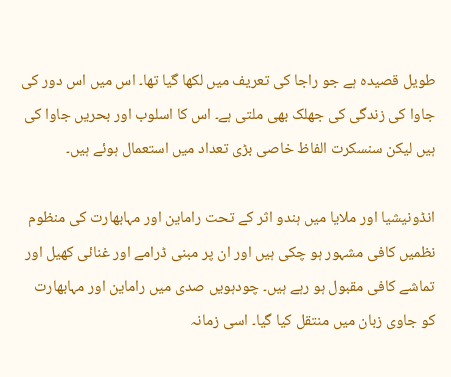طویل قصیدہ ہے جو راجا کی تعریف میں لکھا گیا تھا۔ اس میں اس دور کی جاوا کی زندگی کی جھلک بھی ملتی ہے۔ اس کا اسلوب اور بحریں جاوا کی ہیں لیکن سنسکرت الفاظ خاصی بڑی تعداد میں استعمال ہوئے ہیں۔

انڈونیشیا اور ملایا میں ہندو اثر کے تحت راماین اور مہابھارت کی منظوم نظمیں کافی مشہور ہو چکی ہیں اور ان پر مبنی ڈرامے اور غنائی کھیل اور تماشے کافی مقبول ہو رہے ہیں۔ چودہویں صدی میں راماین اور مہابھارت کو جاوی زبان میں منتقل کیا گیا۔ اسی زمانہ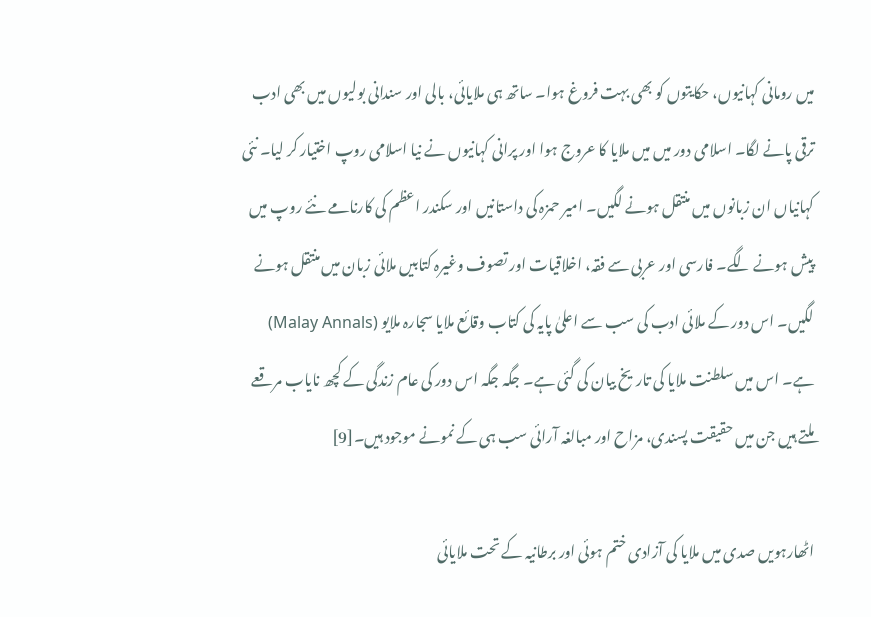میں رومانی کہانیوں، حکایتوں کو بھی بہت فروغ ہوا۔ ساتھ ہی ملایائی، بالی اور سندانی بولیوں میں بھی ادب ترقی پانے لگا۔ اسلامی دور میں میں ملایا کا عروج ہوا اور پرانی کہانیوں نے نیا اسلامی روپ اختیار کر لیا۔ نئی کہانیاں ان زبانوں میں منتقل ہونے لگیں۔ امیر حمزہ کی داستانیں اور سکندر اعظم کی کارنامے نئے روپ میں پیش ہونے لگے۔ فارسی اور عربی سے فقہ، اخلاقیات اور تصوف وغیرہ کتابیں ملائی زبان میں منتقل ہونے لگیں۔ اس دور کے ملائی ادب کی سب سے اعلیٰ پایہ کی کتاب وقائع ملایا سجارہ ملایو (Malay Annals) ہے۔ اس میں سلطنت ملایا کی تاریخ بیان کی گئی ہے۔ جگہ جگہ اس دور کی عام زندگی کے کچھ نایاب مرقعے ملتے ہیں جن میں حقیقت پسندی، مزاح اور مبالغہ آرائی سب ہی کے نمونے موجود ہیں۔[9]

اٹھارہویں صدی میں ملایا کی آزادی ختم ہوئی اور برطانیہ کے تحت ملایائی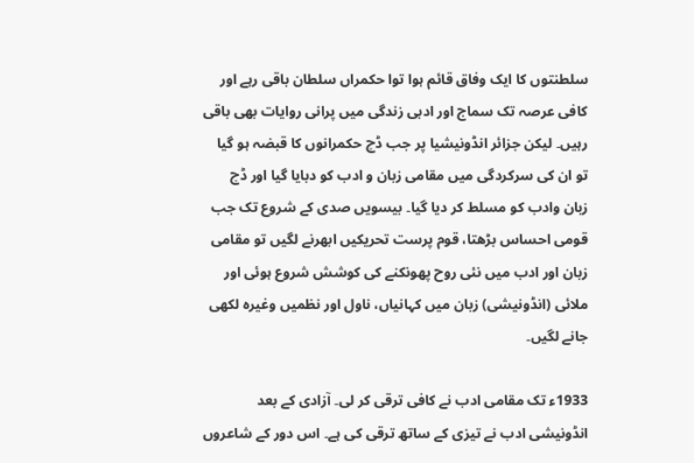سلطنتوں کا ایک وفاق قائم ہوا توا حکمراں سلطان باقی رہے اور کافی عرصہ تک سماج اور ادبی زندگی میں پرانی روایات بھی باقی رہیں۔ لیکن جزائر انڈونیشیا پر جب ڈچ حکمرانوں کا قبضہ ہو گیا تو ان کی سرکردگی میں مقامی زبان و ادب کو دبایا گیا اور ڈچ زبان وادب کو مسلط کر دیا گیا۔ بیسویں صدی کے شروع تک جب قومی احساس بڑھتا، قوم پرست تحریکیں ابھرنے لگیں تو مقامی زبان اور ادب میں نئی روح پھونکنے کی کوشش شروع ہوئی اور ملائی (انڈونیشی) زبان میں کہانیاں، ناول اور نظمیں وغیرہ لکھی جانے لگیں۔

1933ء تک مقامی ادب نے کافی ترقی کر لی۔ آزادی کے بعد انڈونیشی ادب نے تیزی کے ساتھ ترقی کی ہے۔ اس دور کے شاعروں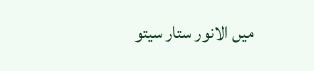میں الانور ستار سیتو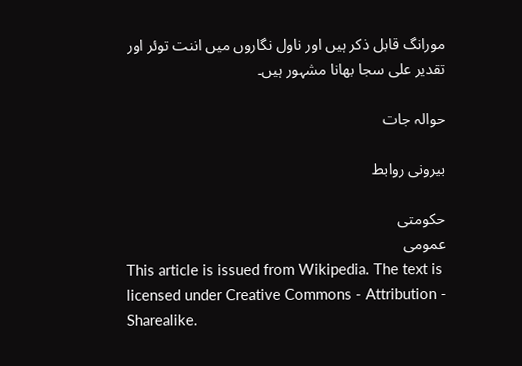مورانگ قابل ذکر ہیں اور ناول نگاروں میں اننت توئر اور تقدیر علی سجا بھانا مشہور ہیں۔

حوالہ جات

بیرونی روابط

حکومتی
عمومی
This article is issued from Wikipedia. The text is licensed under Creative Commons - Attribution - Sharealike.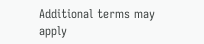Additional terms may apply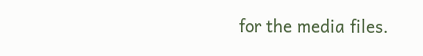for the media files.